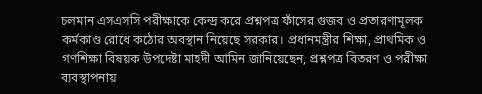চলমান এসএসসি পরীক্ষাকে কেন্দ্র করে প্রশ্নপত্র ফাঁসের গুজব ও প্রতারণামূলক কর্মকাণ্ড রোধে কঠোর অবস্থান নিয়েছে সরকার। প্রধানমন্ত্রীর শিক্ষা, প্রাথমিক ও গণশিক্ষা বিষয়ক উপদেষ্টা মাহদী আমিন জানিয়েছেন, প্রশ্নপত্র বিতরণ ও পরীক্ষা ব্যবস্থাপনায়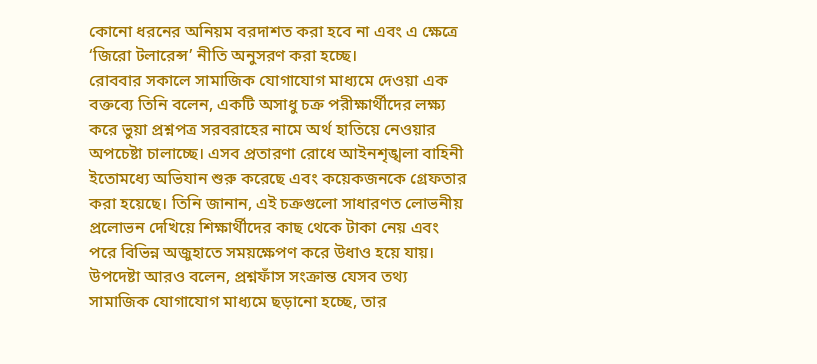কোনো ধরনের অনিয়ম বরদাশত করা হবে না এবং এ ক্ষেত্রে ‘জিরো টলারেন্স’ নীতি অনুসরণ করা হচ্ছে।
রোববার সকালে সামাজিক যোগাযোগ মাধ্যমে দেওয়া এক বক্তব্যে তিনি বলেন, একটি অসাধু চক্র পরীক্ষার্থীদের লক্ষ্য করে ভুয়া প্রশ্নপত্র সরবরাহের নামে অর্থ হাতিয়ে নেওয়ার অপচেষ্টা চালাচ্ছে। এসব প্রতারণা রোধে আইনশৃঙ্খলা বাহিনী ইতোমধ্যে অভিযান শুরু করেছে এবং কয়েকজনকে গ্রেফতার করা হয়েছে। তিনি জানান, এই চক্রগুলো সাধারণত লোভনীয় প্রলোভন দেখিয়ে শিক্ষার্থীদের কাছ থেকে টাকা নেয় এবং পরে বিভিন্ন অজুহাতে সময়ক্ষেপণ করে উধাও হয়ে যায়।
উপদেষ্টা আরও বলেন, প্রশ্নফাঁস সংক্রান্ত যেসব তথ্য সামাজিক যোগাযোগ মাধ্যমে ছড়ানো হচ্ছে, তার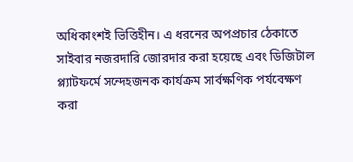অধিকাংশই ভিত্তিহীন। এ ধরনের অপপ্রচার ঠেকাতে সাইবার নজরদারি জোরদার করা হয়েছে এবং ডিজিটাল প্ল্যাটফর্মে সন্দেহজনক কার্যক্রম সার্বক্ষণিক পর্যবেক্ষণ করা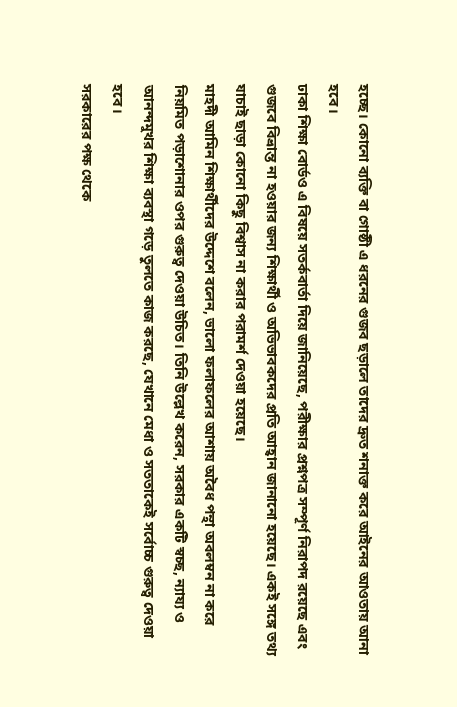হচ্ছে। কোনো ব্যক্তি বা গোষ্ঠী এ ধরনের গুজব ছড়ালে তাদের দ্রুত শনাক্ত করে আইনের আওতায় আনা হবে।
ঢাকা শিক্ষা বোর্ডও এ বিষয়ে সতর্কবার্তা দিয়ে জানিয়েছে, পরীক্ষার প্রশ্নপত্র সম্পূর্ণ নিরাপদ রয়েছে এবং গুজবে বিভ্রান্ত না হওয়ার জন্য শিক্ষার্থী ও অভিভাবকদের প্রতি আহ্বান জানানো হয়েছে। একই সঙ্গে তথ্য যাচাই ছাড়া কোনো কিছু বিশ্বাস না করার পরামর্শ দেওয়া হয়েছে।
মাহদী আমিন শিক্ষার্থীদের উদ্দেশে বলেন, ভালো ফলাফলের আশায় অবৈধ পন্থা অবলম্বন না করে নিয়মিত পড়াশোনার ওপর গুরুত্ব দেওয়া উচিত। তিনি উল্লেখ করেন, সরকার একটি স্বচ্ছ, ন্যায্য ও আনন্দমুখর শিক্ষা ব্যবস্থা গড়ে তুলতে কাজ করছে, যেখানে মেধা ও সততাকেই সর্বোচ্চ গুরুত্ব দেওয়া হবে।
সরকারের পক্ষ থেকে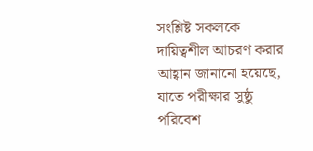সংশ্লিষ্ট সকলকে দায়িত্বশীল আচরণ করার আহ্বান জানানো হয়েছে, যাতে পরীক্ষার সুষ্ঠু পরিবেশ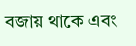বজায় থাকে এবং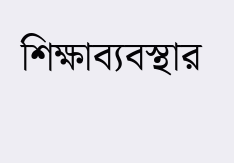শিক্ষাব্যবস্থার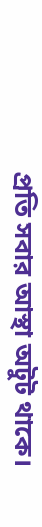প্রতি সবার আস্থা অটুট থাকে।